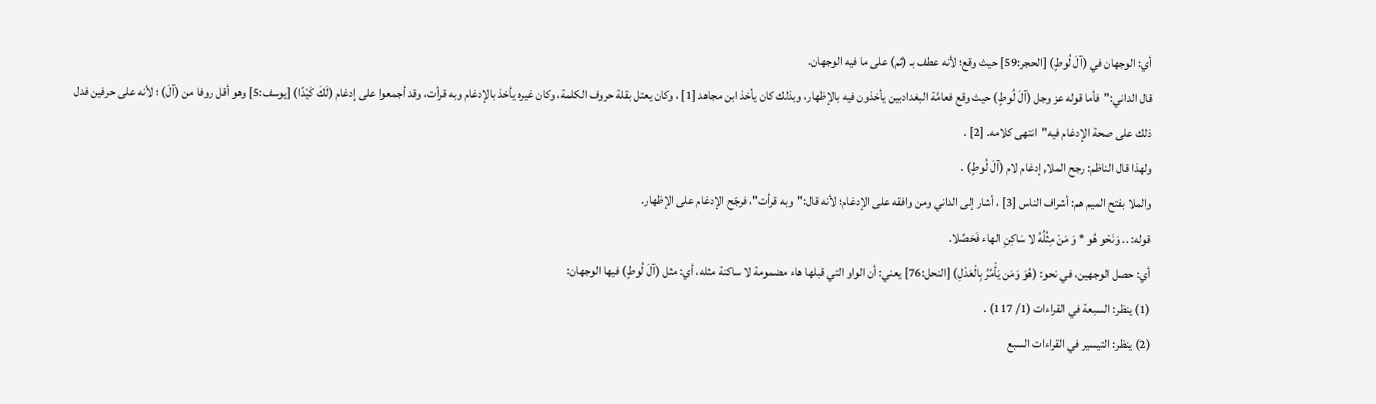أي: الوجهان في (آلَ لُوطٍ) [الحجر:59] حيث وقع؛ لأنه عطف بـ (ثم) على ما فيه الوجهان.
قال الداني:"فأما قوله عز وجل (آلَ لُوطٍ) حيث وقع فعامَّة البغدادبين يأخذون فيه بالإظهار، وبذلك كان يأخذ ابن مجاهد [1] ، وكان يعتل بقلة حروف الكلمة، وكان غيره يأخذ بالإدغام وبه قرأت، وقد أجمعوا على إدغام (لَكَ كَيْدًا) [يوسف:5] وهو أقل روفا من (آلَ) ؛ لأنه على حرفين فدل ذلك على صحة الإدغام فيه"انتهى كلامه. [2] .
ولهذا قال الناظم: رجح الملا, إدغام لام (آلَ لُوطٍ) .
والملا بفتح الميم هم: أشراف الناس [3] ، أشار إلى الداني ومن وافقه على الإدغام؛ لأنه قال:"وبه قرأت"، فرجّح الإدغام على الإظهار.
قوله: .. وَنَحْو هُو * وَ مَنْ مِثُلُهُ لا سَاكِنِ الهاء فَحَصِّلا.
أي: حصل الوجهين، في نحو: (هُوَ وَمَن يَأْمُرُ بِالْعَدْلِ) [النحل:76] يعني: أن الواو التي قبلها هاء مضمومة لا ساكنة مثله، أي: مثل (آلَ لُوطٍ) فيها الوجهان:
(1) ينظر: السبعة في القراءات (1/ 117) .
(2) ينظر: التيسير في القراءات السبع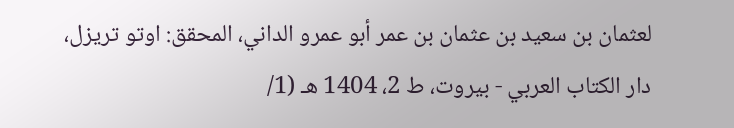لعثمان بن سعيد بن عثمان بن عمر أبو عمرو الداني، المحقق: اوتو تريزل، دار الكتاب العربي - بيروت، ط 2، 1404 هـ (1/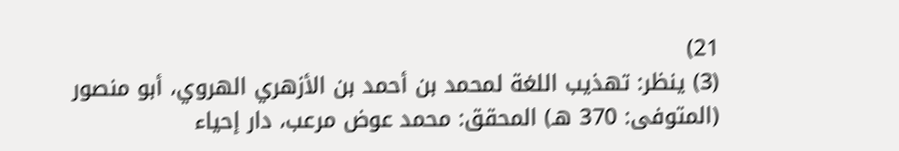21)
(3) ينظر: تهذيب اللغة لمحمد بن أحمد بن الأزهري الهروي، أبو منصور (المتوفى: 370 هـ) المحقق: محمد عوض مرعب، دار إحياء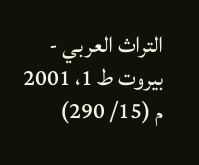التراث العربي - بيروت ط 1، 2001 م (15/ 290)